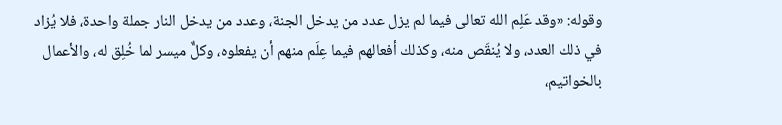وقوله: «وقد عَلِم الله تعالى فيما لم يزل عدد من يدخل الجنة، وعدد من يدخل النار جملة واحدة، فلا يُزاد في ذلك العدد، ولا يُنقَص منه، وكذلك أفعالهم فيما عِلَم منهم أن يفعلوه، وكلٌّ ميسر لما خُلِق له، والأعمال بالخواتيم،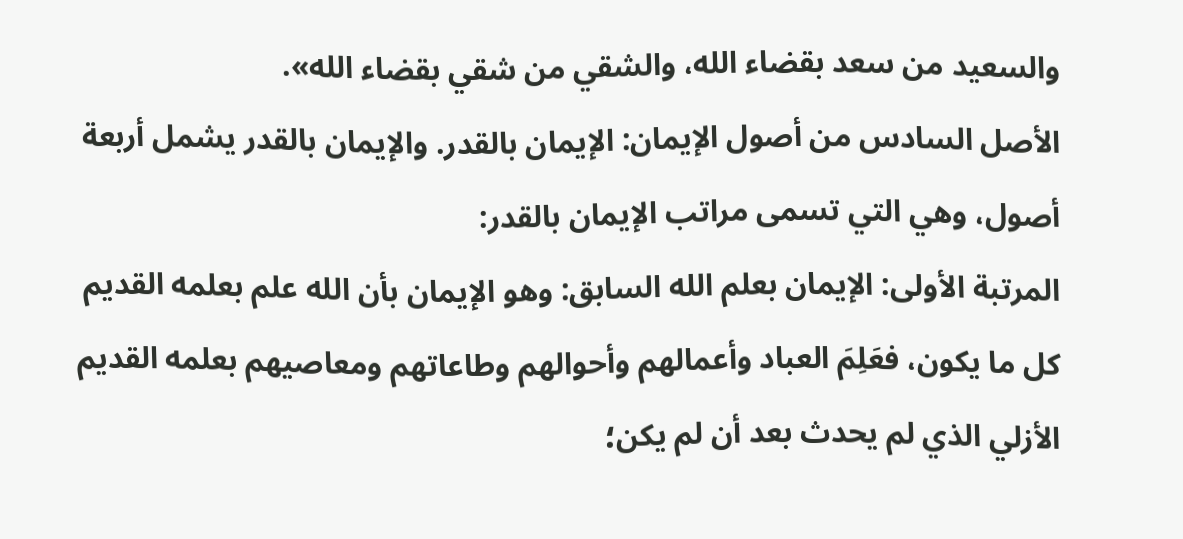والسعيد من سعد بقضاء الله، والشقي من شقي بقضاء الله».
الأصل السادس من أصول الإيمان: الإيمان بالقدر. والإيمان بالقدر يشمل أربعة أصول، وهي التي تسمى مراتب الإيمان بالقدر:
المرتبة الأولى: الإيمان بعلم الله السابق: وهو الإيمان بأن الله علم بعلمه القديم كل ما يكون، فعَلِمَ العباد وأعمالهم وأحوالهم وطاعاتهم ومعاصيهم بعلمه القديم الأزلي الذي لم يحدث بعد أن لم يكن؛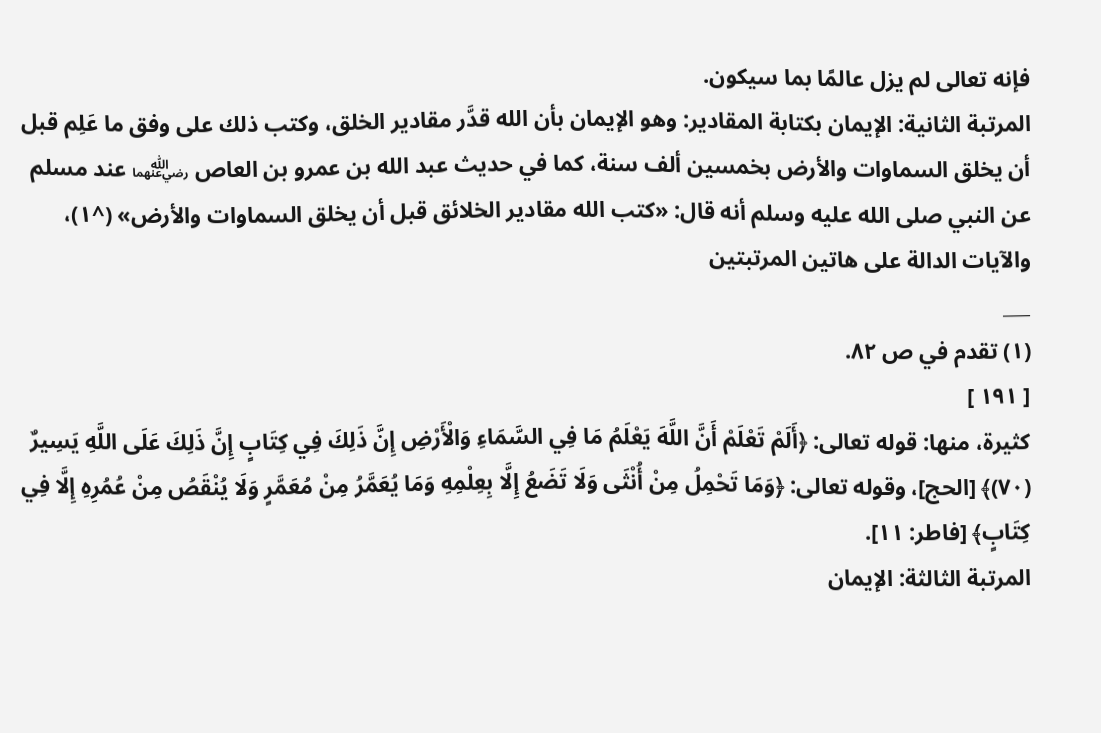فإنه تعالى لم يزل عالمًا بما سيكون.
المرتبة الثانية: الإيمان بكتابة المقادير: وهو الإيمان بأن الله قدَّر مقادير الخلق، وكتب ذلك على وفق ما عَلِم قبل أن يخلق السماوات والأرض بخمسين ألف سنة، كما في حديث عبد الله بن عمرو بن العاص ﵄ عند مسلم عن النبي صلى الله عليه وسلم أنه قال: «كتب الله مقادير الخلائق قبل أن يخلق السماوات والأرض» (^١)، والآيات الدالة على هاتين المرتبتين
___
(١) تقدم في ص ٨٢.
[ ١٩١ ]
كثيرة، منها: قوله تعالى: ﴿أَلَمْ تَعْلَمْ أَنَّ اللَّهَ يَعْلَمُ مَا فِي السَّمَاءِ وَالْأَرْضِ إِنَّ ذَلِكَ فِي كِتَابٍ إِنَّ ذَلِكَ عَلَى اللَّهِ يَسِيرٌ (٧٠)﴾ [الحج]، وقوله تعالى: ﴿وَمَا تَحْمِلُ مِنْ أُنْثَى وَلَا تَضَعُ إِلَّا بِعِلْمِهِ وَمَا يُعَمَّرُ مِنْ مُعَمَّرٍ وَلَا يُنْقَصُ مِنْ عُمُرِهِ إِلَّا فِي كِتَابٍ﴾ [فاطر: ١١].
المرتبة الثالثة: الإيمان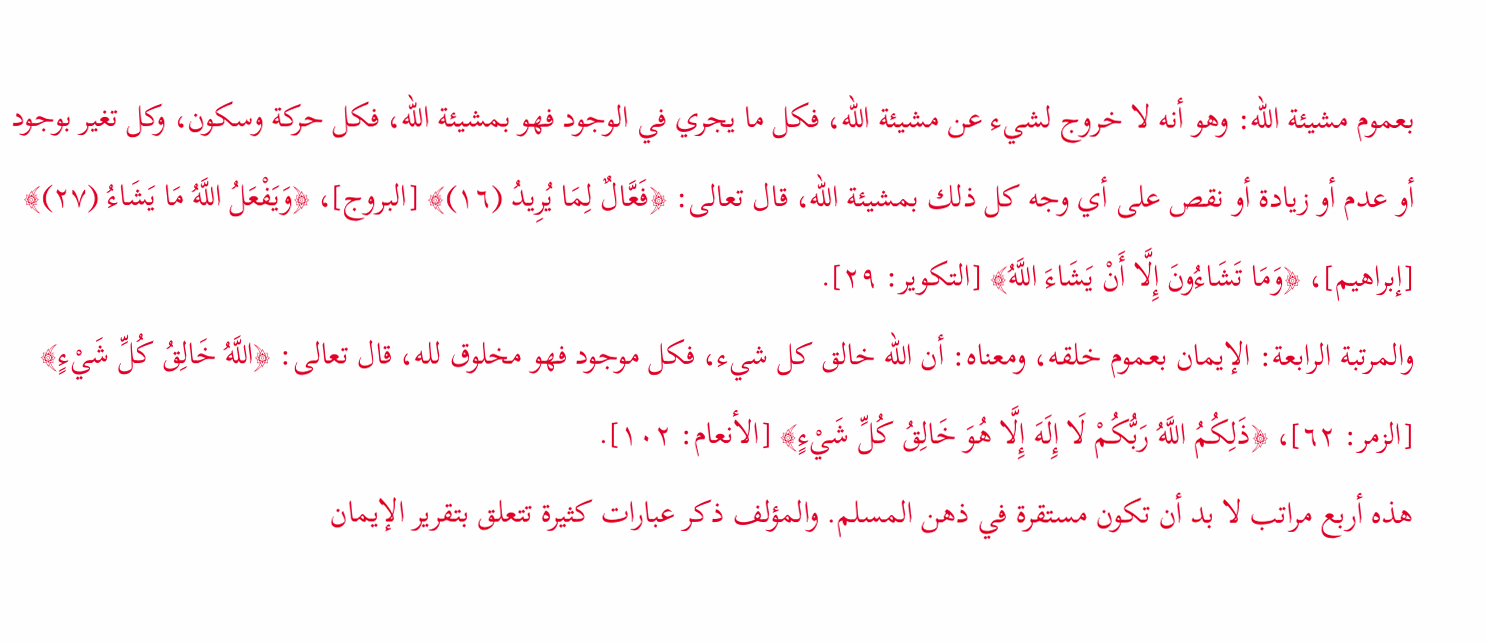بعموم مشيئة الله: وهو أنه لا خروج لشيء عن مشيئة الله، فكل ما يجري في الوجود فهو بمشيئة الله، فكل حركة وسكون، وكل تغير بوجود أو عدم أو زيادة أو نقص على أي وجه كل ذلك بمشيئة الله، قال تعالى: ﴿فَعَّالٌ لِمَا يُرِيدُ (١٦)﴾ [البروج]، ﴿وَيَفْعَلُ اللَّهُ مَا يَشَاءُ (٢٧)﴾ [إبراهيم]، ﴿وَمَا تَشَاءُونَ إِلَّا أَنْ يَشَاءَ اللَّهُ﴾ [التكوير: ٢٩].
والمرتبة الرابعة: الإيمان بعموم خلقه، ومعناه: أن الله خالق كل شيء، فكل موجود فهو مخلوق لله، قال تعالى: ﴿اللَّهُ خَالِقُ كُلِّ شَيْءٍ﴾ [الزمر: ٦٢]، ﴿ذَلِكُمُ اللَّهُ رَبُّكُمْ لَا إِلَهَ إِلَّا هُوَ خَالِقُ كُلِّ شَيْءٍ﴾ [الأنعام: ١٠٢].
هذه أربع مراتب لا بد أن تكون مستقرة في ذهن المسلم. والمؤلف ذكر عبارات كثيرة تتعلق بتقرير الإيمان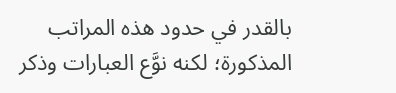بالقدر في حدود هذه المراتب المذكورة؛ لكنه نوَّع العبارات وذكر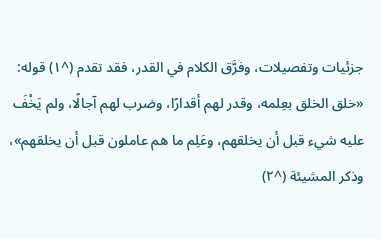جزئيات وتفصيلات، وفرَّق الكلام في القدر، فقد تقدم (^١) قوله: «خلق الخلق بعِلمه، وقدر لهم أقدارًا، وضرب لهم آجالًا، ولم يَخْفَ عليه شيء قبل أن يخلقهم، وعَلِم ما هم عاملون قبل أن يخلقهم»، وذكر المشيئة (^٢)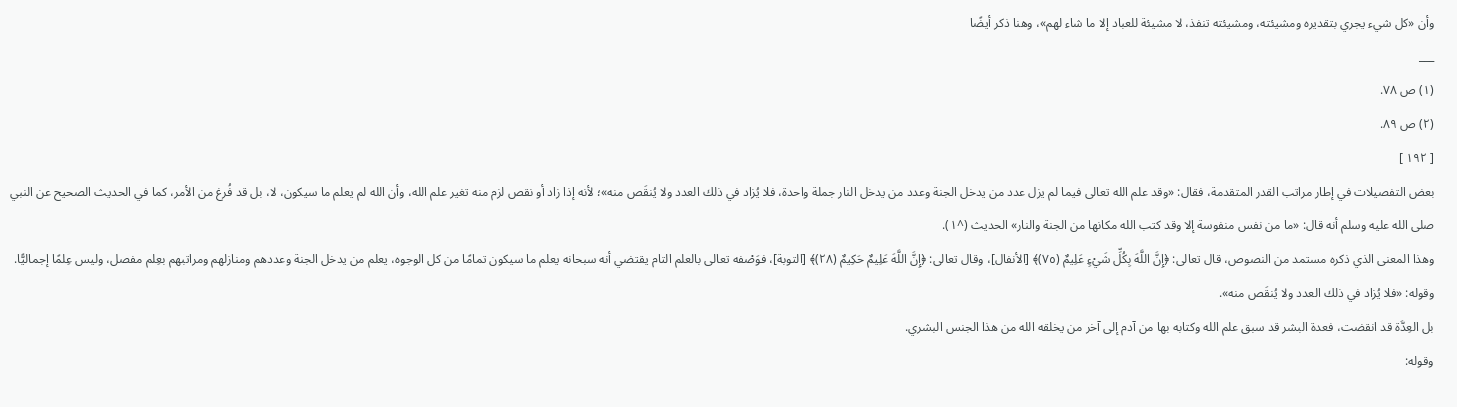وأن «كل شيء يجري بتقديره ومشيئته، ومشيئته تنفذ، لا مشيئة للعباد إلا ما شاء لهم»، وهنا ذكر أيضًا
___
(١) ص ٧٨.
(٢) ص ٨٩.
[ ١٩٢ ]
بعض التفصيلات في إطار مراتب القدر المتقدمة، فقال: «وقد علم الله تعالى فيما لم يزل عدد من يدخل الجنة وعدد من يدخل النار جملة واحدة، فلا يُزاد في ذلك العدد ولا يُنقَص منه»؛ لأنه إذا زاد أو نقص لزم منه تغير علم الله، وأن الله لم يعلم ما سيكون، لا، بل قد فُرغ من الأمر، كما في الحديث الصحيح عن النبي صلى الله عليه وسلم أنه قال: «ما من نفس منفوسة إلا وقد كتب الله مكانها من الجنة والنار» الحديث (^١).
وهذا المعنى الذي ذكره مستمد من النصوص، قال تعالى: ﴿إِنَّ اللَّهَ بِكُلِّ شَيْءٍ عَلِيمٌ (٧٥)﴾ [الأنفال]، وقال تعالى: ﴿إِنَّ اللَّهَ عَلِيمٌ حَكِيمٌ (٢٨)﴾ [التوبة]، فوَصْفه تعالى بالعلم التام يقتضي أنه سبحانه يعلم ما سيكون تمامًا من كل الوجوه، يعلم من يدخل الجنة وعددهم ومنازلهم ومراتبهم بعِلم مفصل، وليس عِلمًا إجماليًّا.
وقوله: «فلا يُزاد في ذلك العدد ولا يُنقَص منه».
بل العِدَّة قد انقضت، فعدة البشر قد سبق علم الله وكتابه بها من آدم إلى آخر من يخلقه الله من هذا الجنس البشري.
وقوله: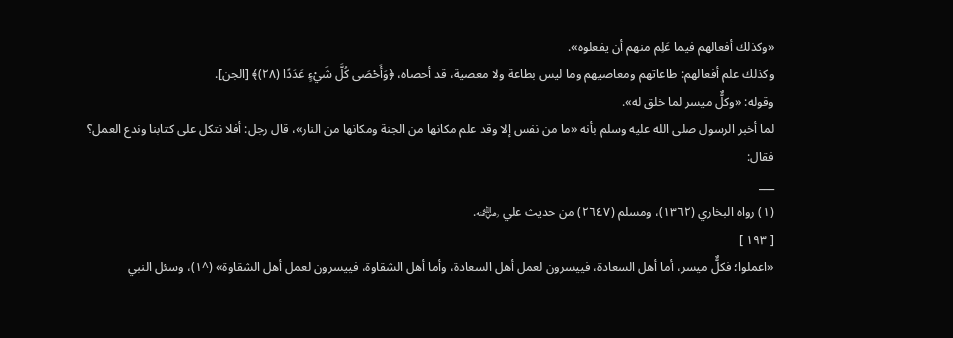«وكذلك أفعالهم فيما عَلِم منهم أن يفعلوه».
وكذلك علم أفعالهم: طاعاتهم ومعاصيهم وما ليس بطاعة ولا معصية، قد أحصاه، ﴿وَأَحْصَى كُلَّ شَيْءٍ عَدَدًا (٢٨)﴾ [الجن].
وقوله: «وكلٌّ ميسر لما خلق له».
لما أخبر الرسول صلى الله عليه وسلم بأنه «ما من نفس إلا وقد علم مكانها من الجنة ومكانها من النار»، قال رجل: أفلا نتكل على كتابنا وندع العمل؟ فقال:
___
(١) رواه البخاري (١٣٦٢)، ومسلم (٢٦٤٧) من حديث علي ﵁.
[ ١٩٣ ]
«اعملوا؛ فكلٌّ ميسر، أما أهل السعادة، فييسرون لعمل أهل السعادة، وأما أهل الشقاوة، فييسرون لعمل أهل الشقاوة» (^١)، وسئل النبي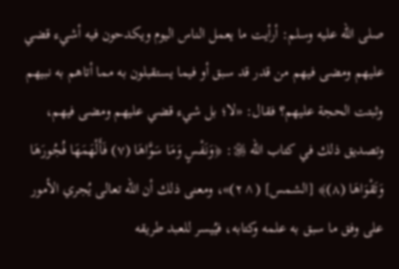صلى الله عليه وسلم: أرأيت ما يعمل الناس اليوم ويكدحون فيه أشيء قضي عليهم ومضى فيهم من قدر قد سبق أو فيما يستقبلون به مما أتاهم به نبيهم وثبتت الحجة عليهم؟ فقال: «لا؛ بل شيء قضي عليهم ومضى فيهم، وتصديق ذلك في كتاب الله ﷿: ﴿وَنَفْسٍ وَمَا سَوَّاهَا (٧) فَأَلْهَمَهَا فُجُورَهَا وَتَقْوَاهَا (٨)﴾ [الشمس] (^٢)»، ومعنى ذلك أن الله تعالى يُجري الأمور على وفق ما سبق به علمه وكتابه، فيُيسر للعبد طريقه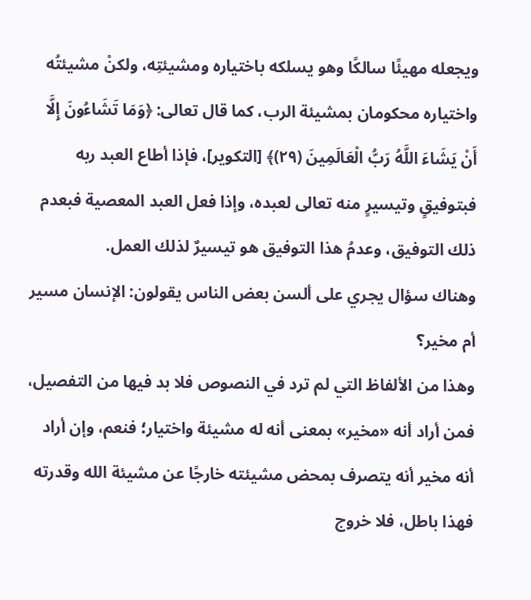ويجعله مهيئًا سالكًا وهو يسلكه باختياره ومشيئتِه، ولكنْ مشيئتُه واختياره محكومان بمشيئة الرب، كما قال تعالى: ﴿وَمَا تَشَاءُونَ إِلَّا أَنْ يَشَاءَ اللَّهُ رَبُّ الْعَالَمِينَ (٢٩)﴾ [التكوير]، فإذا أطاع العبد ربه فبتوفيقٍ وتيسيرٍ منه تعالى لعبده، وإذا فعل العبد المعصية فبعدم ذلك التوفيق، وعدمُ هذا التوفيق هو تيسيرٌ لذلك العمل.
وهناك سؤال يجري على ألسن بعض الناس يقولون: الإنسان مسير أم مخير؟
وهذا من الألفاظ التي لم ترد في النصوص فلا بد فيها من التفصيل، فمن أراد أنه «مخير» بمعنى أنه له مشيئة واختيار؛ فنعم، وإن أراد أنه مخير أنه يتصرف بمحض مشيئته خارجًا عن مشيئة الله وقدرته فهذا باطل، فلا خروج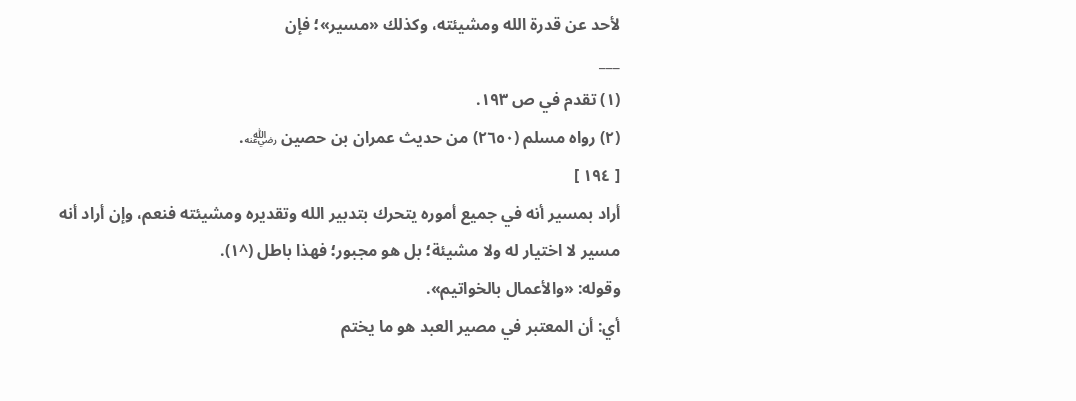لأحد عن قدرة الله ومشيئته، وكذلك «مسير»؛ فإن
___
(١) تقدم في ص ١٩٣.
(٢) رواه مسلم (٢٦٥٠) من حديث عمران بن حصين ﵁.
[ ١٩٤ ]
أراد بمسير أنه في جميع أموره يتحرك بتدبير الله وتقديره ومشيئته فنعم، وإن أراد أنه مسير لا اختيار له ولا مشيئة؛ بل هو مجبور؛ فهذا باطل (^١).
وقوله: «والأعمال بالخواتيم».
أي: أن المعتبر في مصير العبد هو ما يختم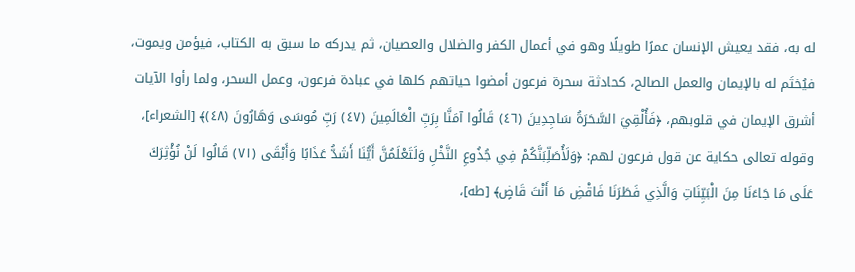له به، فقد يعيش الإنسان عمرًا طويلًا وهو في أعمال الكفر والضلال والعصيان، ثم يدركه ما سبق به الكتاب، فيؤمن ويموت، فيُختَم له بالإيمان والعمل الصالح، كحادثة سحرة فرعون أمضوا حياتهم كلها في عبادة فرعون، وعمل السحر، ولما رأوا الآيات أشرق الإيمان في قلوبهم، ﴿فَأُلْقِيَ السَّحَرَةُ سَاجِدِينَ (٤٦) قَالُوا آمَنَّا بِرَبِّ الْعَالَمِينَ (٤٧) رَبِّ مُوسَى وَهَارُونَ (٤٨)﴾ [الشعراء]، وقوله تعالى حكاية عن قول فرعون لهم: ﴿وَلَأُصَلِّبَنَّكُمْ فِي جُذُوعِ النَّخْلِ وَلَتَعْلَمُنَّ أَيُّنَا أَشَدُّ عَذَابًا وَأَبْقَى (٧١) قَالُوا لَنْ نُؤْثِرَكَ عَلَى مَا جَاءَنَا مِنَ الْبَيِّنَاتِ وَالَّذِي فَطَرَنَا فَاقْضِ مَا أَنْتَ قَاضٍ﴾ [طه]،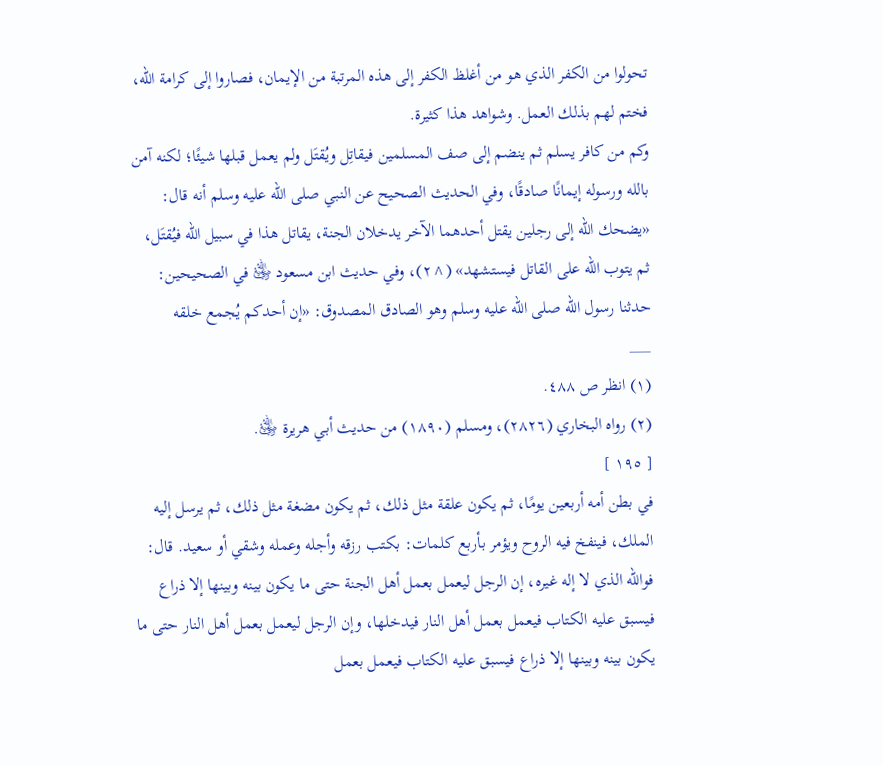تحولوا من الكفر الذي هو من أغلظ الكفر إلى هذه المرتبة من الإيمان، فصاروا إلى كرامة الله، فختم لهم بذلك العمل. وشواهد هذا كثيرة.
وكم من كافر يسلم ثم ينضم إلى صف المسلمين فيقاتِل ويُقتَل ولم يعمل قبلها شيئًا؛ لكنه آمن بالله ورسوله إيمانًا صادقًا، وفي الحديث الصحيح عن النبي صلى الله عليه وسلم أنه قال: «يضحك الله إلى رجلين يقتل أحدهما الآخر يدخلان الجنة، يقاتل هذا في سبيل الله فيُقتَل، ثم يتوب الله على القاتل فيستشهد» (^٢)، وفي حديث ابن مسعود ﵁ في الصحيحين: حدثنا رسول الله صلى الله عليه وسلم وهو الصادق المصدوق: «إن أحدكم يُجمع خلقه
___
(١) انظر ص ٤٨٨.
(٢) رواه البخاري (٢٨٢٦)، ومسلم (١٨٩٠) من حديث أبي هريرة ﵁.
[ ١٩٥ ]
في بطن أمه أربعين يومًا، ثم يكون علقة مثل ذلك، ثم يكون مضغة مثل ذلك، ثم يرسل إليه الملك، فينفخ فيه الروح ويؤمر بأربع كلمات: بكتب رزقه وأجله وعمله وشقي أو سعيد. قال: فوالله الذي لا إله غيره، إن الرجل ليعمل بعمل أهل الجنة حتى ما يكون بينه وبينها إلا ذراع فيسبق عليه الكتاب فيعمل بعمل أهل النار فيدخلها، وإن الرجل ليعمل بعمل أهل النار حتى ما يكون بينه وبينها إلا ذراع فيسبق عليه الكتاب فيعمل بعمل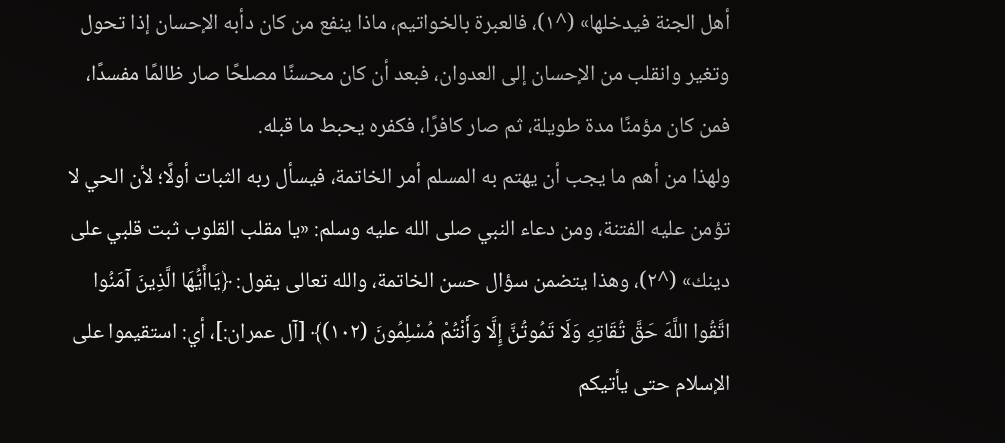أهل الجنة فيدخلها» (^١)، فالعبرة بالخواتيم، ماذا ينفع من كان دأبه الإحسان إذا تحول وتغير وانقلب من الإحسان إلى العدوان، فبعد أن كان محسنًا مصلحًا صار ظالمًا مفسدًا، فمن كان مؤمنًا مدة طويلة، ثم صار كافرًا، فكفره يحبط ما قبله.
ولهذا من أهم ما يجب أن يهتم به المسلم أمر الخاتمة، فيسأل ربه الثبات أولًا؛ لأن الحي لا تؤمن عليه الفتنة، ومن دعاء النبي صلى الله عليه وسلم: «يا مقلب القلوب ثبت قلبي على دينك» (^٢)، وهذا يتضمن سؤال حسن الخاتمة، والله تعالى يقول: ﴿يَاأَيُّهَا الَّذِينَ آمَنُوا اتَّقُوا اللَّهَ حَقَّ تُقَاتِهِ وَلَا تَمُوتُنَّ إِلَّا وَأَنْتُمْ مُسْلِمُونَ (١٠٢)﴾ [آل عمران:]، أي: استقيموا على الإسلام حتى يأتيكم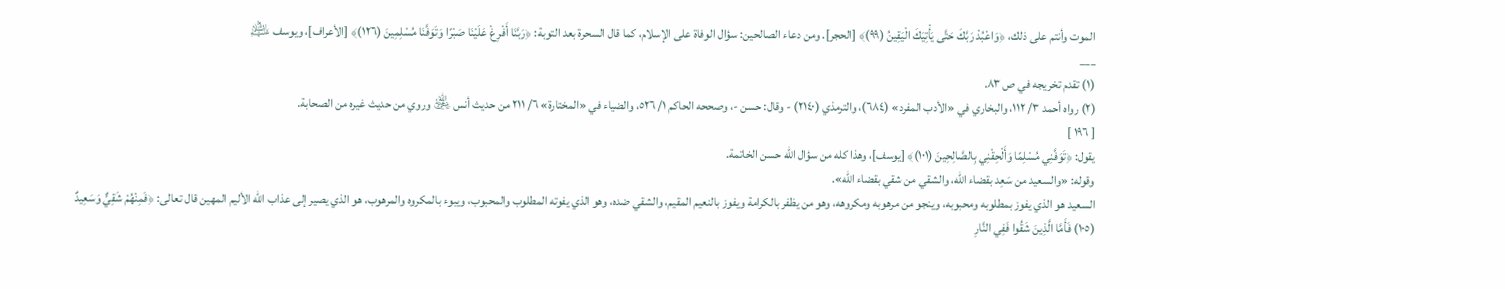الموت وأنتم على ذلك، ﴿وَاعْبُدْ رَبَّكَ حَتَّى يَأْتِيَكَ الْيَقِينُ (٩٩)﴾ [الحجر]. ومن دعاء الصالحين: سؤال الوفاة على الإسلام، كما قال السحرة بعد التوبة: ﴿رَبَّنَا أَفْرِغْ عَلَيْنَا صَبْرًا وَتَوَفَّنَا مُسْلِمِينَ (١٢٦)﴾ [الأعراف]، ويوسف ﵇
___
(١) تقدم تخريجه في ص ٨٣.
(٢) رواه أحمد ٣/ ١١٢، والبخاري في «الأدب المفرد» (٦٨٤)، والترمذي (٢١٤٠) - وقال: حسن -، وصححه الحاكم ١/ ٥٢٦، والضياء في «المختارة» ٦/ ٢١١ من حديث أنس ﵁ وروي من حديث غيره من الصحابة.
[ ١٩٦ ]
يقول: ﴿تَوَفَّنِي مُسْلِمًا وَأَلْحِقْنِي بِالصَّالِحِينَ (١٠١)﴾ [يوسف]، وهذا كله من سؤال الله حسن الخاتمة.
وقوله: «والسعيد من سَعِد بقضاء الله، والشقي من شقي بقضاء الله».
السعيد هو الذي يفوز بمطلوبه ومحبوبه، وينجو من مرهوبه ومكروهه، وهو من يظفر بالكرامة ويفوز بالنعيم المقيم، والشقي ضده، وهو الذي يفوته المطلوب والمحبوب، ويبوء بالمكروه والمرهوب، هو الذي يصير إلى عذاب الله الأليم المهين قال تعالى: ﴿فَمِنْهُمْ شَقِيٌّ وَسَعِيدٌ (١٠٥) فَأَمَّا الَّذِينَ شَقُوا فَفِي النَّارِ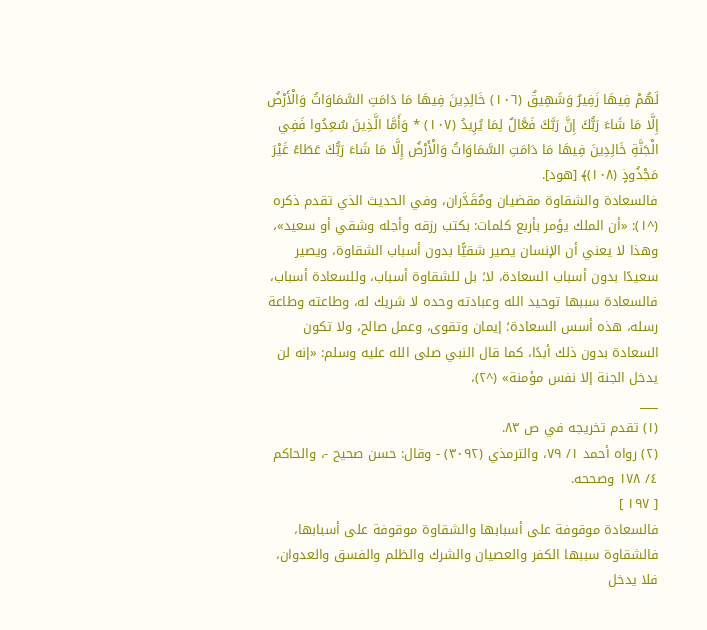لَهُمْ فِيهَا زَفِيرٌ وَشَهِيقٌ (١٠٦) خَالِدِينَ فِيهَا مَا دَامَتِ السَّمَاوَاتُ وَالْأَرْضُ إِلَّا مَا شَاءَ رَبُّكَ إِنَّ رَبَّكَ فَعَّالٌ لِمَا يُرِيدُ (١٠٧) * وَأَمَّا الَّذِينَ سُعِدُوا فَفِي الْجَنَّةِ خَالِدِينَ فِيهَا مَا دَامَتِ السَّمَاوَاتُ وَالْأَرْضُ إِلَّا مَا شَاءَ رَبُّكَ عَطَاءً غَيْرَ مَجْذُوذٍ (١٠٨)﴾ [هود].
فالسعادة والشقاوة مقضيان ومُقَدَّران، وفي الحديث الذي تقدم ذكره (^١): «أن الملك يؤمر بأربع كلمات: بكتب رزقه وأجله وشقي أو سعيد»، وهذا لا يعني أن الإنسان يصير شقيًّا بدون أسباب الشقاوة، ويصير سعيدًا بدون أسباب السعادة، لا؛ بل للشقاوة أسباب، وللسعادة أسباب، فالسعادة سببها توحيد الله وعبادته وحده لا شريك له، وطاعته وطاعة رسله، هذه أسس السعادة؛ إيمان وتقوى، وعمل صالح، ولا تكون السعادة بدون ذلك أبدًا، كما قال النبي صلى الله عليه وسلم: «إنه لن يدخل الجنة إلا نفس مؤمنة» (^٢)،
___
(١) تقدم تخريجه في ص ٨٣.
(٢) رواه أحمد ١/ ٧٩، والترمذي (٣٠٩٢) - وقال: حسن صحيح -، والحاكم ٤/ ١٧٨ وصححه.
[ ١٩٧ ]
فالسعادة موقوفة على أسبابها والشقاوة موقوفة على أسبابها، فالشقاوة سببها الكفر والعصيان والشرك والظلم والفسق والعدوان، فلا يدخل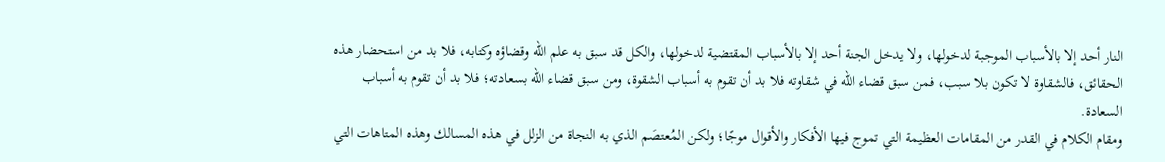النار أحد إلا بالأسباب الموجبة لدخولها، ولا يدخل الجنة أحد إلا بالأسباب المقتضية لدخولها، والكل قد سبق به علم الله وقضاؤه وكتابه، فلا بد من استحضار هذه الحقائق، فالشقاوة لا تكون بلا سبب، فمن سبق قضاء الله في شقاوته فلا بد أن تقوم به أسباب الشقوة، ومن سبق قضاء الله بسعادته؛ فلا بد أن تقوم به أسباب السعادة.
ومقام الكلام في القدر من المقامات العظيمة التي تموج فيها الأفكار والأقوال موجًا؛ ولكن المُعتصَم الذي به النجاة من الزلل في هذه المسالك وهذه المتاهات التي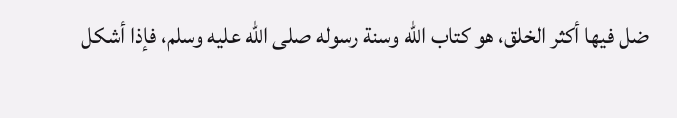ضل فيها أكثر الخلق، هو كتاب الله وسنة رسوله صلى الله عليه وسلم، فإذا أشكل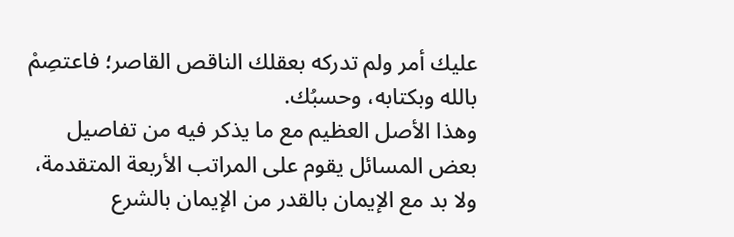عليك أمر ولم تدركه بعقلك الناقص القاصر؛ فاعتصِمْ بالله وبكتابه، وحسبُك.
وهذا الأصل العظيم مع ما يذكر فيه من تفاصيل بعض المسائل يقوم على المراتب الأربعة المتقدمة، ولا بد مع الإيمان بالقدر من الإيمان بالشرع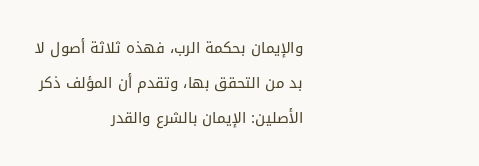والإيمان بحكمة الرب، فهذه ثلاثة أصول لا بد من التحقق بها، وتقدم أن المؤلف ذكر الأصلين: الإيمان بالشرع والقدر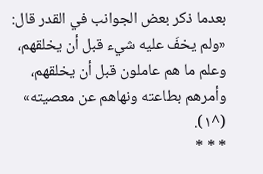بعدما ذكر بعض الجوانب في القدر قال: «ولم يخفَ عليه شيء قبل أن يخلقهم، وعلم ما هم عاملون قبل أن يخلقهم، وأمرهم بطاعته ونهاهم عن معصيته» (^١).
* * *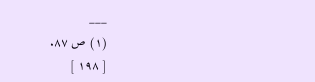___
(١) ص ٨٧.
[ ١٩٨ ]